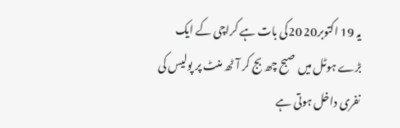یہ 19 اکتوبر20 20کی بات ہے کراچی کے ایک بڑے ہوٹل میں صبح چھ بج کر آٹھ منٹ پر پولیس کی نفری داخل ہوتی ہے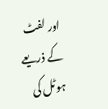اور لفٹ کے ذریعے ہوٹل کی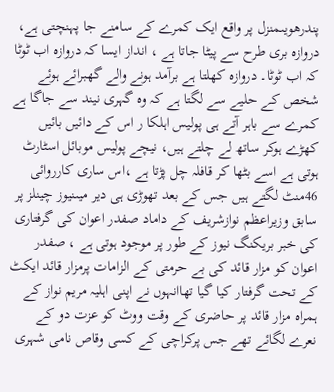پندرھویںمنزل پر واقع ایک کمرے کے سامنے جا پہنچتی ہے، دروازہ بری طرح سے پیٹا جاتا ہے ، انداز ایسا کہ دروازہ اب ٹوٹا کہ اب ٹوٹا۔ دروازہ کھلتا ہے برآمد ہونے والے گھبرائے ہوئے شخص کے حلیے سے لگتا ہے کہ وہ گہری نیند سے جاگا ہے کمرے سے باہر آتے ہی پولیس اہلکا ر اس کے دائیں بائیں کھڑے ہوکر ساتھ لے چلتے ہیں، نیچے پولیس موبائل اسٹارٹ ہوتی ہے اسے بٹھا کر قافلہ چل پڑتا ہے ،اس ساری کارروائی 46منٹ لگتے ہیں جس کے بعد تھوڑی ہی دیر میںنیوز چینلز پر سابق وزیراعظم نوازشریف کے داماد صفدر اعوان کی گرفتاری کی خبر بریکنگ نیوز کے طور پر موجود ہوتی ہے ، صفدر اعوان کو مزار قائد کی بے حرمتی کے الزامات پرمزار قائد ایکٹ کے تحت گرفتار کیا گیا تھاانہوں نے اپنی اہلیہ مریم نواز کے ہمراہ مزار قائد پر حاضری کے وقت ووٹ کو عزت دو کے نعرے لگائے تھے جس پرکراچی کے کسی وقاص نامی شہری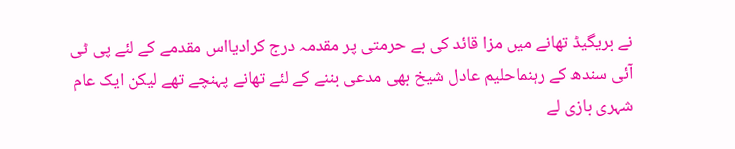نے بریگیڈ تھانے میں مزا قائد کی بے حرمتی پر مقدمہ درج کرادیااس مقدمے کے لئے پی ٹی آئی سندھ کے رہنماحلیم عادل شیخ بھی مدعی بننے کے لئے تھانے پہنچے تھے لیکن ایک عام شہری بازی لے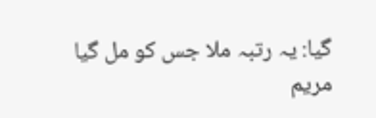گیا: یہ رتبہ ملا جس کو مل گیا مریم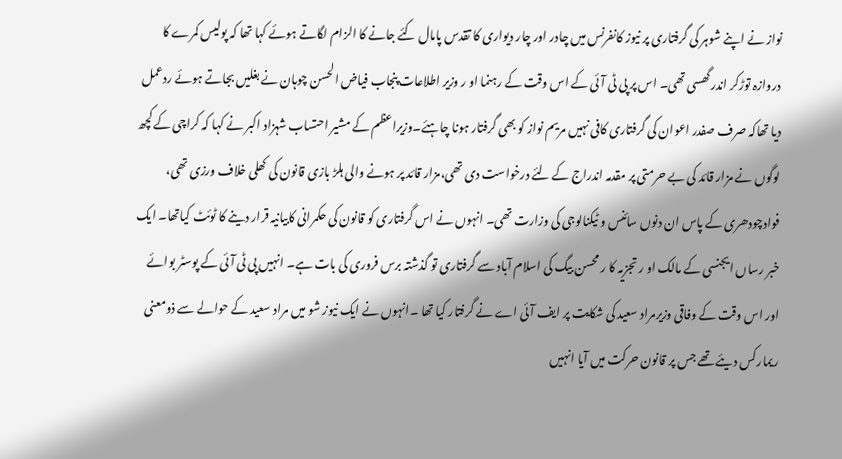نواز نے اپنے شوہر کی گرفتاری پر نیوز کانفرنس میں چادر اور چار دیواری کا تقدس پامال کئے جانے کا الزام لگاتے ہوئے کہا تھا کہ پولیس کمرے کا دروازہ توڑکر اندر گھسی تھی۔ اس پر پی ٹی آئی کے اس وقت کے رہنما او ر وزیر اطلاعات پنجاب فیاض الحسن چوہان نے بغلیں بجاتے ہوئے ردعمل دیا تھاکہ صرف صفدر اعوان کی گرفتاری کافی نہیں مریم نواز کو بھی گرفتار ہونا چاہئے۔وزیراعظم کے مشیر احتساب شہزاد اکبر نے کہا کہ کراچی کے کچھ لوگوں نے مزار قائد کی بے حرمتی پر مقدمہ اندراج کے لئے درخواست دی تھی،مزار قائد پر ہونے والی ہلڑ بازی قانون کی کھلی خلاف ورزی تھی، فوادچودھری کے پاس ان دنوں سائنس و ٹیکنالوجی کی وزارت تھی۔ انہوں نے اس گرفتاری کو قانون کی حکمرانی کابیانیہ قرار دینے کا ٹوئٹ کیاتھا۔ ایک خبر رساں ایجنسی کے مالک او ر تجزیہ کا ر محسن بیگ کی اسلام آباد سے گرفتاری تو گذشتہ برس فروری کی بات ہے۔ انہیں پی ٹی آئی کے پوسٹر بوائے اور اس وقت کے وفاقی وزیرمراد سعید کی شکایت پر ایف آئی اے نے گرفتار کیا تھا ۔انہوں نے ایک نیوز شو میں مراد سعید کے حوالے سے ذومعنی ریمارکس دیئے تھے جس پر قانون حرکت میں آیا انہیں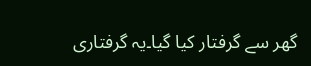گھر سے گرفتار کیا گیا۔یہ گرفتاری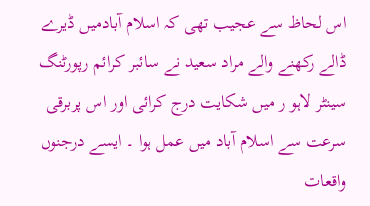اس لحاظ سے عجیب تھی کہ اسلام آبادمیں ڈیرے ڈالے رکھنے والے مراد سعید نے سائبر کرائم رپورٹنگ سینٹر لاہو ر میں شکایت درج کرائی اور اس پربرقی سرعت سے اسلام آباد میں عمل ہوا ۔ ایسے درجنوں واقعات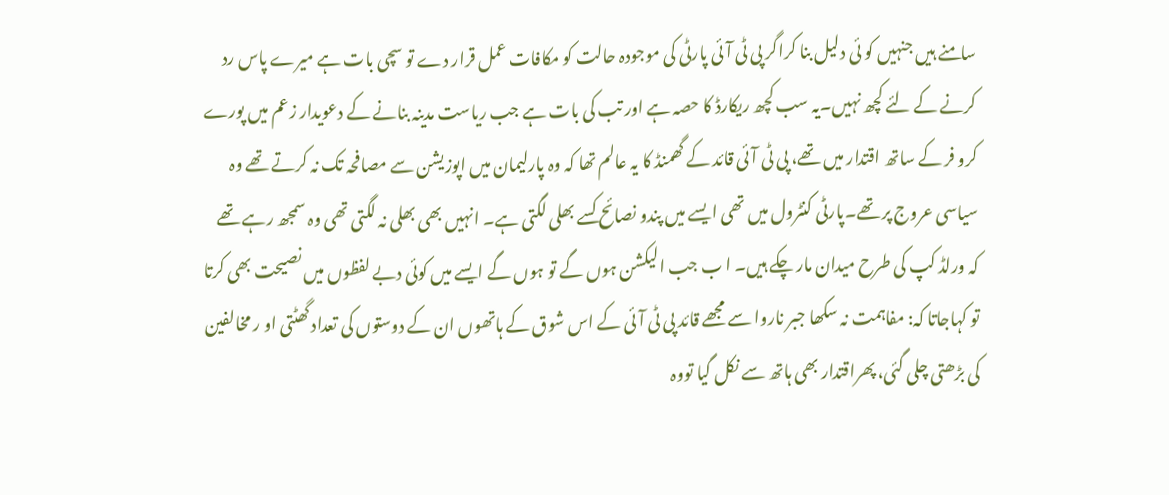سامنے ہیں جنہیں کو ئی دلیل بنا کراگر پی ٹی آئی پارٹی کی موجودہ حالت کو مکافات عمل قرار دے تو سچی بات ہے میرے پاس رد کرنے کے لئے کچھ نہیں۔یہ سب کچھ ریکارڈ کا حصہ ہے اور تب کی بات ہے جب ریاست مدینہ بنانے کے دعویدار زعم میں پورے کرو فر کے ساتھ اقتدار میں تھے، پی ٹی آئی قائد کے گھمنڈ کا یہ عالم تھا کہ وہ پارلیمان میں اپوزیشن سے مصافحہ تک نہ کرتے تھے وہ سیاسی عروج پر تھے۔پارٹی کنٹرول میں تھی ایسے میں پندو نصائح کسے بھلی لگتی ہے۔ انہیں بھی بھلی نہ لگتی تھی وہ سمجھ رہے تھے کہ ورلڈ کپ کی طرح میدان مار چکے ہیں۔ ا ب جب الیکشن ہوں گے تو ہوں گے ایسے میں کوئی دبے لفظوں میں نصیحت بھی کرتا تو کہاجاتا کہ: مفاہمت نہ سکھا جبر ناروا سے مجھے قائد پی ٹی آئی کے اس شوق کے ہاتھوں ان کے دوستوں کی تعداد گھٹتی او ر مخالفین کی بڑھتی چلی گئی، پھراقتدار بھی ہاتھ سے نکل گیا تووہ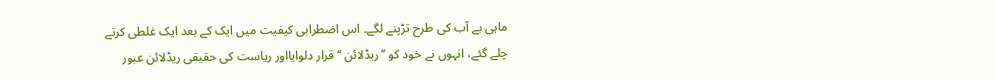ماہی بے آب کی طرح تڑپنے لگے۔ اس اضطرابی کیفیت میں ایک کے بعد ایک غلطی کرتے چلے گئے، انہوں نے خود کو ’’ریڈلائن ‘‘ قرار دلوایااور ریاست کی حقیقی ریڈلائن عبور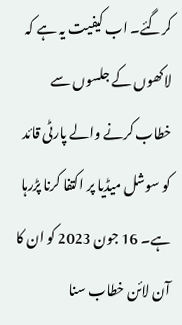کرگئے۔ اب کیفیت یہ ہے کہ لاکھوں کے جلسوں سے خطاب کرنے والے پارٹی قائد کو سوشل میڈیا پر اکتفا کرنا پڑرہا ہے۔ 16 جون 2023 کو ان کا آن لائن خطاب سنا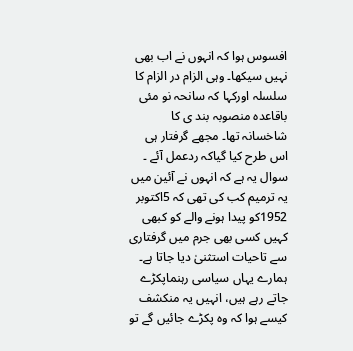افسوس ہوا کہ انہوں نے اب بھی نہیں سیکھا۔ وہی الزام در الزام کا سلسلہ اورکہا کہ سانحہ نو مئی باقاعدہ منصوبہ بند ی کا شاخسانہ تھا۔ مجھے گرفتار ہی اس طرح کیا گیاکہ ردعمل آئے ۔ سوال یہ ہے کہ انہوں نے آئین میں یہ ترمیم کب کی تھی کہ 5اکتوبر 1952کو پیدا ہونے والے کو کبھی کہیں کسی بھی جرم میں گرفتاری سے تاحیات استثنیٰ دیا جاتا ہے۔ ہمارے یہاں سیاسی رہنماپکڑے جاتے رہے ہیں، انہیں یہ منکشف کیسے ہوا کہ وہ پکڑے جائیں گے تو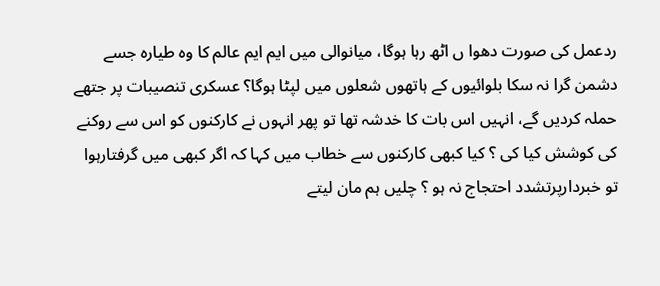ردعمل کی صورت دھوا ں اٹھ رہا ہوگا، میانوالی میں ایم ایم عالم کا وہ طیارہ جسے دشمن گرا نہ سکا بلوائیوں کے ہاتھوں شعلوں میں لپٹا ہوگا؟ عسکری تنصیبات پر جتھے حملہ کردیں گے، انہیں اس بات کا خدشہ تھا تو پھر انہوں نے کارکنوں کو اس سے روکنے کی کوشش کیا کی ؟ کیا کبھی کارکنوں سے خطاب میں کہا کہ اگر کبھی میں گرفتارہوا تو خبردارپرتشدد احتجاج نہ ہو ؟ چلیں ہم مان لیتے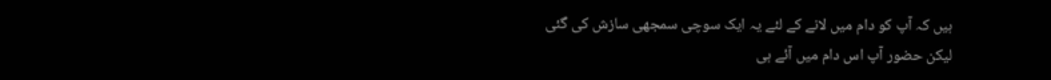ہیں کہ آپ کو دام میں لانے کے لئے یہ ایک سوچی سمجھی سازش کی گئی لیکن حضور آپ اس دام میں آئے ہی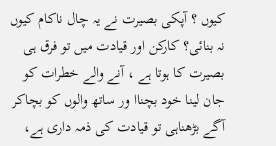کیوں ؟ آپکی بصیرت نے یہ چال ناکام کیوں نہ بنائی؟ کارکن اور قیادت میں تو فرق ہی بصیرت کا ہوتا ہے ، آنے والے خطرات کو جان لینا خود بچناا ور ساتھ والوں کو بچاکر آگے بڑھناہی تو قیادت کی ذمہ داری ہے،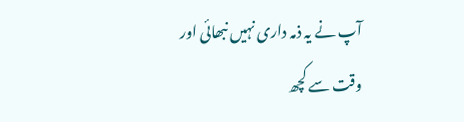آپ نے یہ ذمہ داری نہیں نبھائی اور وقت سے کچھ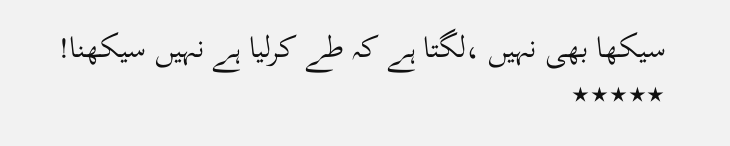سیکھا بھی نہیں ،لگتا ہے کہ طے کرلیا ہے نہیں سیکھنا! ٭٭٭٭٭